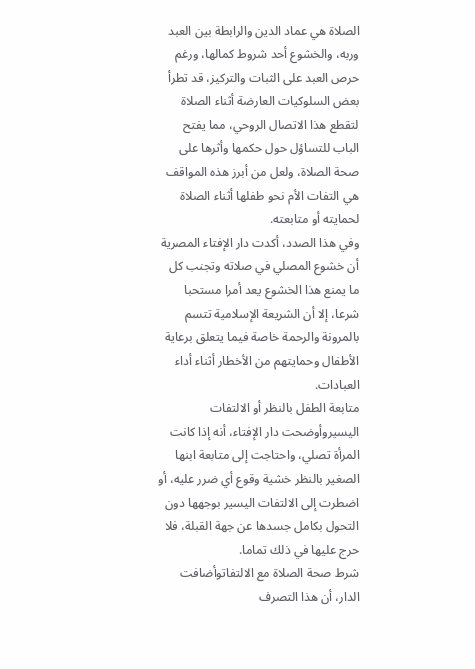الصلاة هي عماد الدين والرابطة بين العبد وربه، والخشوع أحد شروط كمالها، ورغم حرص العبد على الثبات والتركيز، قد تطرأ بعض السلوكيات العارضة أثناء الصلاة لتقطع هذا الاتصال الروحي، مما يفتح الباب للتساؤل حول حكمها وأثرها على صحة الصلاة، ولعل من أبرز هذه المواقف هي التفات الأم نحو طفلها أثناء الصلاة لحمايته أو متابعته.
وفي هذا الصدد، أكدت دار الإفتاء المصرية أن خشوع المصلي في صلاته وتجنب كل ما يمنع هذا الخشوع يعد أمرا مستحبا شرعا، إلا أن الشريعة الإسلامية تتسم بالمرونة والرحمة خاصة فيما يتعلق برعاية الأطفال وحمايتهم من الأخطار أثناء أداء العبادات.
متابعة الطفل بالنظر أو الالتفات اليسيروأوضحت دار الإفتاء، أنه إذا كانت المرأة تصلي، واحتاجت إلى متابعة ابنها الصغير بالنظر خشية وقوع أي ضرر عليه، أو اضطرت إلى الالتفات اليسير بوجهها دون التحول بكامل جسدها عن جهة القبلة، فلا حرج عليها في ذلك تماما.
شرط صحة الصلاة مع الالتفاتوأضافت الدار، أن هذا التصرف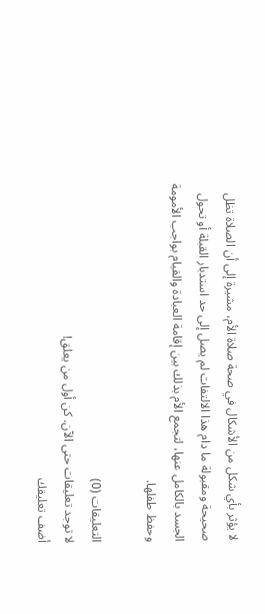لا يؤثر بأي شكل من الأشكال في صحة صلاة الأم، مشيرة إلى أن الصلاة تظل صحيحة ومقبولة ما دام هذا الالتفات لم يصل إلى حد استدبار القبلة أو تحول الجسد بالكامل عنها، لتجمع الأم بذلك بين إقامة العبادة والقيام بواجب الأمومة وحفظ طفلها.

التعليقات (0)
لا توجد تعليقات حتى الآن. كن أول من يعلق!
أضف تعليقك